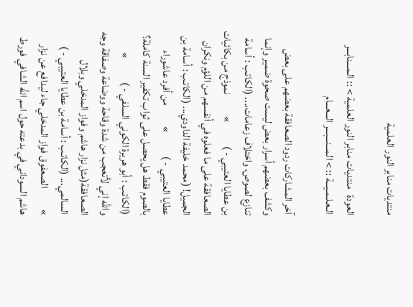منتديات منابر النور العلمية

العودة   منتديات منابر النور العلمية > :: الـمـــنابـــر الـعـلـمـيـــة :: > المـــنـــبـــر الـــعـــام

آخر المشاركات ردود الصعافقة بعضهم على بعض وكشف بعضهم أسرار بعض ليست صحوة ضمير وإنما تنازع لصوص، واختلاف زعامات،... (الكاتـب : أسامة بن عطايا العتيبي - )           »          نموذج من بكائيات الصعافقة على ما فعلوه في أنفسهم من اللؤم ونكران الجميل! (محمد خليفة الداودي... (الكاتـب : أسامة بن عطايا العتيبي - )           »          من أفرد عاشوراء بالصوم فقط هل يحصل على ثواب تكفير السنة كاملة؟ (الكاتـب : أبو هريرة الكوني السلفي - )           »          والله إني لأتعجب من شدة وقاحة ووضاعة وصفاقة وجه الصعافقة(مثل نزار هاشم وفواز المدخلي وبلال السالمي... (الكاتـب : أسامة بن عطايا العتيبي - )           »          الصعفوق فواز المدخلي جاء ليدافع عن نزار هاشم السوداني في بدعته حول اسم الله الشافي فورط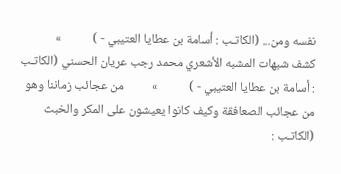نفسه ومن... (الكاتـب : أسامة بن عطايا العتيبي - )           »          كشف شبهات المشبه الأشعري محمد رجب عريان الحسني (الكاتـب : أسامة بن عطايا العتيبي - )           »          من عجائب زماننا وهو من عجائب الصعافقة وكيف كانوا يعيشون على المكر والخبث (الكاتـب :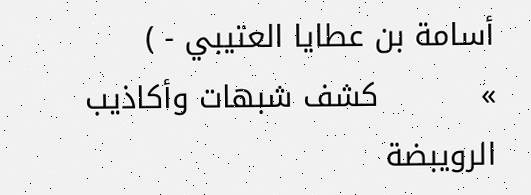أسامة بن عطايا العتيبي - )           »          كشف شبهات وأكاذيب الرويبضة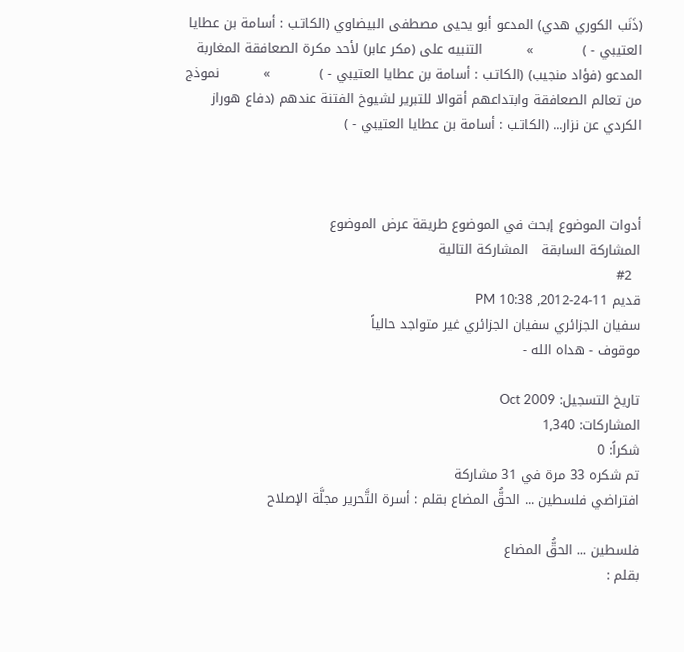(ذَنَب الكوري هدي) المدعو أبو يحيى مصطفى البيضاوي (الكاتـب : أسامة بن عطايا العتيبي - )           »          التنبيه على (مكر عابر) لأحد مكرة الصعافقة المغاربة المدعو (فؤاد منجيب) (الكاتـب : أسامة بن عطايا العتيبي - )           »          نموذج من تعالم الصعافقة وابتداعهم أقوالا للتبرير لشيوخ الفتنة عندهم (دفاع هوراز الكردي عن نزار... (الكاتـب : أسامة بن عطايا العتيبي - )



أدوات الموضوع إبحث في الموضوع طريقة عرض الموضوع
المشاركة السابقة   المشاركة التالية
  #2
قديم 11-24-2012, 10:38 PM
سفيان الجزائري سفيان الجزائري غير متواجد حالياً
موقوف - هداه الله -

تاريخ التسجيل: Oct 2009
المشاركات: 1,340
شكراً: 0
تم شكره 33 مرة في 31 مشاركة
افتراضي فلسطين ... الحقُّ المضاع بقلم : أسرة التَّحرير مجلَّة الإصلاح

فلسطين ... الحقُّ المضاع
بقلم :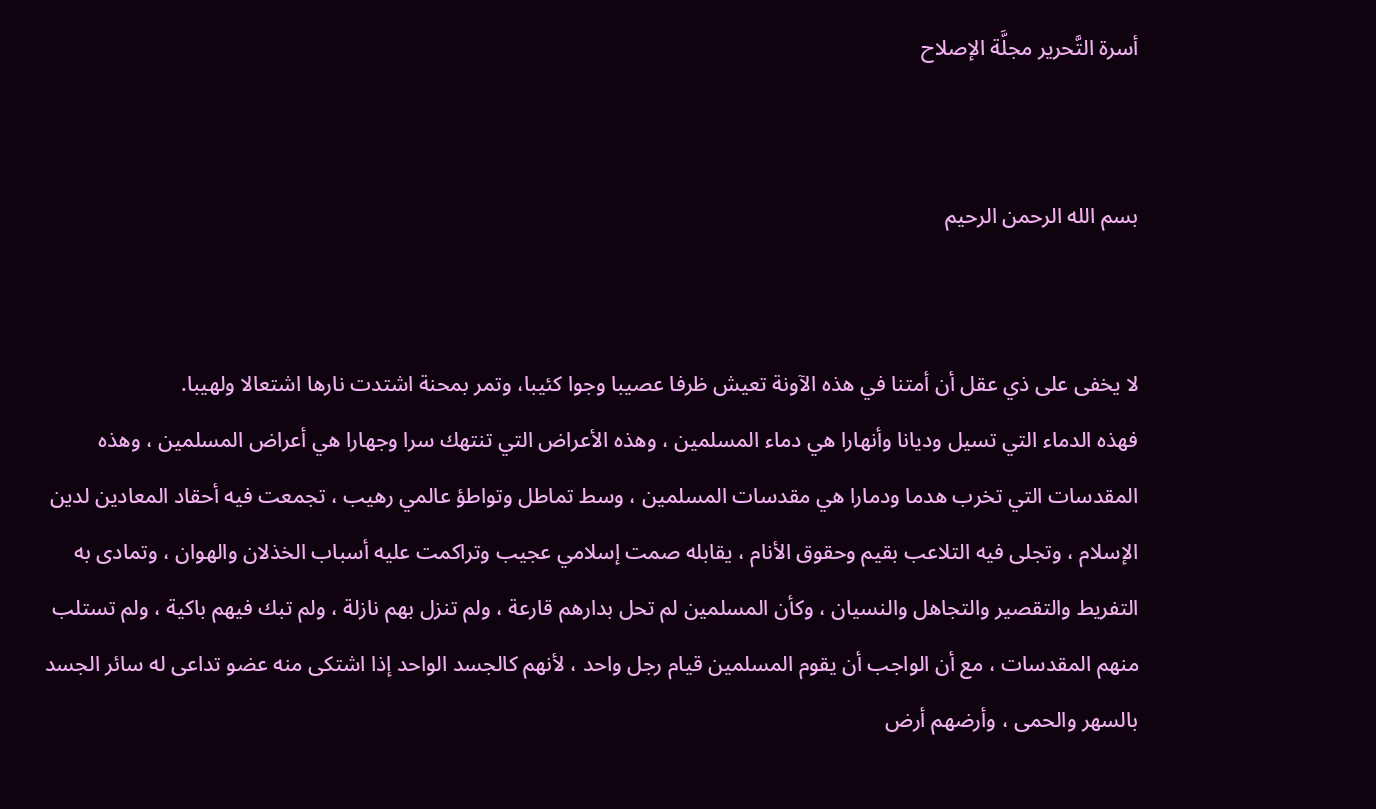أسرة التَّحرير مجلَّة الإصلاح


بسم الله الرحمن الرحيم


لا يخفى على ذي عقل أن أمتنا في هذه الآونة تعيش ظرفا عصيبا وجوا كئيبا، وتمر بمحنة اشتدت نارها اشتعالا ولهيبا.
فهذه الدماء التي تسيل وديانا وأنهارا هي دماء المسلمين ، وهذه الأعراض التي تنتهك سرا وجهارا هي أعراض المسلمين ، وهذه المقدسات التي تخرب هدما ودمارا هي مقدسات المسلمين ، وسط تماطل وتواطؤ عالمي رهيب ، تجمعت فيه أحقاد المعادين لدين الإسلام ، وتجلى فيه التلاعب بقيم وحقوق الأنام ، يقابله صمت إسلامي عجيب وتراكمت عليه أسباب الخذلان والهوان ، وتمادى به التفريط والتقصير والتجاهل والنسيان ، وكأن المسلمين لم تحل بدارهم قارعة ، ولم تنزل بهم نازلة ، ولم تبك فيهم باكية ، ولم تستلب منهم المقدسات ، مع أن الواجب أن يقوم المسلمين قيام رجل واحد ، لأنهم كالجسد الواحد إذا اشتكى منه عضو تداعى له سائر الجسد بالسهر والحمى ، وأرضهم أرض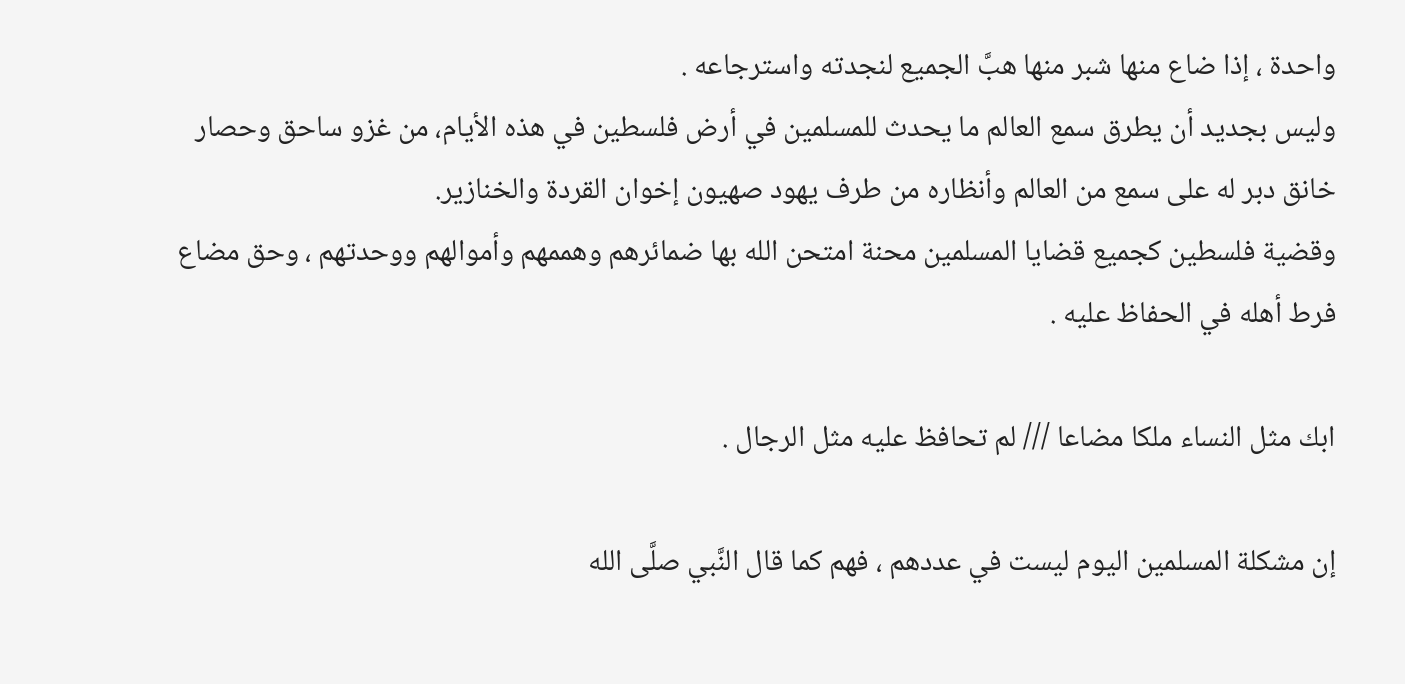واحدة ، إذا ضاع منها شبر منها هبَّ الجميع لنجدته واسترجاعه .
وليس بجديد أن يطرق سمع العالم ما يحدث للمسلمين في أرض فلسطين في هذه الأيام، من غزو ساحق وحصار خانق دبر له على سمع من العالم وأنظاره من طرف يهود صهيون إخوان القردة والخنازير.
وقضية فلسطين كجميع قضايا المسلمين محنة امتحن الله بها ضمائرهم وهممهم وأموالهم ووحدتهم ، وحق مضاع فرط أهله في الحفاظ عليه .

ابك مثل النساء ملكا مضاعا /// لم تحافظ عليه مثل الرجال .

إن مشكلة المسلمين اليوم ليست في عددهم ، فهم كما قال النَّبي صلَّى الله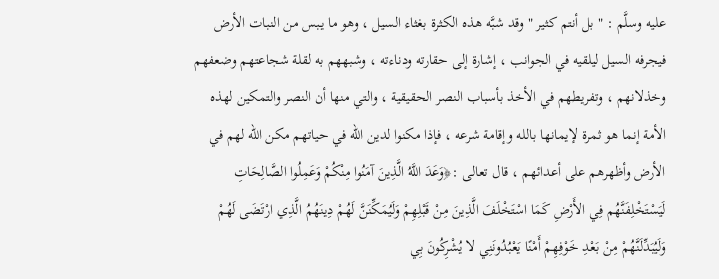عليه وسلَّم : " بل أنتم كثير " وقد شبَّه هذه الكثرة بغثاء السيل ، وهو ما يـبس من النبات الأرض فيجرفه السيل ليلقيه في الجوانب ، إشارة إلى حقارته ودناءته ، وشبههم به لقلة شجاعتهم وضعفهم وخذلانهم ، وتفريطهم في الأخذ بأسباب النصر الحقيقية ، والتي منها أن النصر والتمكين لهذه الأمة إنما هو ثمرة لإيمانها بالله وإقامة شرعه ، فإذا مكنوا لدين الله في حياتهم مكن الله لهم في الأرض وأظهرهم على أعدائهم ، قال تعالى :﴿وَعَدَ اللَّهُ الَّذِينَ آمَنُوا مِنْكُمْ وَعَمِلُوا الصَّالِحَاتِ لَيَسْتَخْلِفَنَّهُم فِي الأَرْضِ كَمَا اسْتَخْلَفَ الَّذِينَ مِنْ قَبْلِهِمْ وَلَيُمَكِّنَنَّ لَهُمْ دِينَهُمُ الَّذِي ارْتَضَى لَهُمْ وَلَيُبَدِّلَنَّهُمْ مِنْ بَعْدِ خَوْفِهِمْ أَمْنًا يَعْبُدُونَنِي لا يُشْرِكُونَ بِي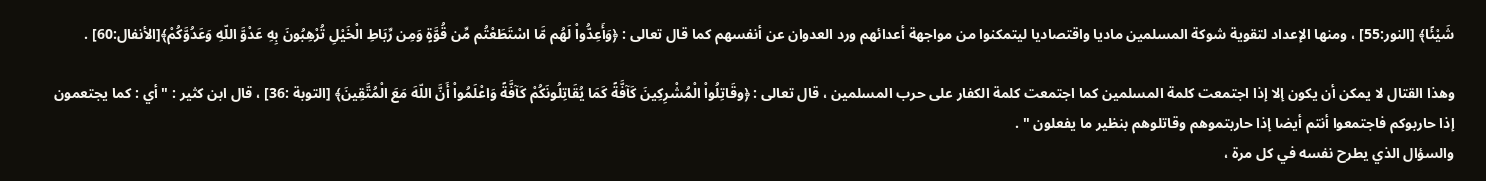شَيْئًا﴾ [النور:55] ، ومنها الإعداد لتقوية شوكة المسلمين ماديا واقتصاديا ليتمكنوا من مواجهة أعدائهم ورد العدوان عن أنفسهم كما قال تعالى : ﴿وَأَعِدُّواْ لَهُم مَّا اسْتَطَعْتُم مِّن قُوَّةٍ وَمِن رِّبَاطِ الْخَيْلِ تُرْهِبُونَ بِهِ عَدْوَّ اللّهِ وَعَدُوَّكُمْ﴾[الأنفال:60] .

وهذا القتال لا يمكن أن يكون إلا إذا اجتمعت كلمة المسلمين كما اجتمعت كلمة الكفار على حرب المسلمين ، قال تعالى : ﴿وقَاتِلُواْ الْمُشْرِكِينَ كَآفَّةً كَمَا يُقَاتِلُونَكُمْ كَآفَّةً وَاعْلَمُواْ أَنَّ اللّهَ مَعَ الْمُتَّقِينَ﴾ [التوبة :36] ، قال ابن كثير : " أي : كما يجتعمون إذا حاربوكم فاجتمعوا أنتم أيضا إذا حاربتموهم وقاتلوهم بنظير ما يفعلون " .
والسؤال الذي يطرح نفسه في كل مرة ،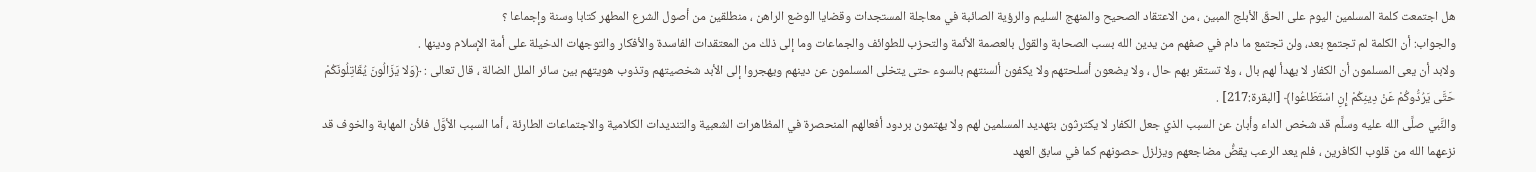هل اجتمعت كلمة المسلمين اليوم على الحقّ الأبلج المبين ، من الاعتقاد الصحيح والمنهج السليم والرؤية الصائبة في معاجلة المستجدات وقضايا الوضع الراهن ، منطلقين من أصول الشرع المطهر كتابا وسنة وإجماعا ؟
والجواب: أن الكلمة لم تجتمع بعد، ولن تجتمع ما دام في صفهم من يدين الله بسب الصحابة والقول بالعصمة الأئمة والتحزب للطوائف والجماعات وما إلى ذلك من المعتقدات الفاسدة والأفكار والتوجهات الدخيلة على أمة الإسلام ودينها .
ولابد أن يعى المسلمون أن الكفار لا يهدأ لهم بال ، ولا تستقر بهم حال ، ولا يضعون أسلحتهم ولا يكفون ألسنتهم بالسوء حتى يتخلى المسلمون عن دينهم ويهجروا إلى الأبد شخصيتهم وتذوب هويتهم بين سائر الملل الضالة ، قال تعالى : ﴿وَلا يَزَالُونَ يُقَاتِلُونَكُمْ حَتَّى يَرُدُّوكُمْ عَنْ دِينِكُمْ إِنِ اسْتَطَاعُوا﴾ [البقرة:217] .
والنَّبي صلَّى الله عليه وسلَّم قد شخص الداء وأبان عن السبب الذي جعل الكفار لا يكترثون بتهديد المسلمين لهم ولا يهتمون بردود أفعالهم المنحصرة في المظاهرات الشعبية والتنديدات الكلامية والاجتماعات الطارئة ، أما السبب الأوَّل فلأن المهابة والخوف قد نزعهما الله من قلوب الكافرين ، فلم يعد الرعب يقضُّ مضاجعهم ويزلزل حصونهم كما في سابق العهد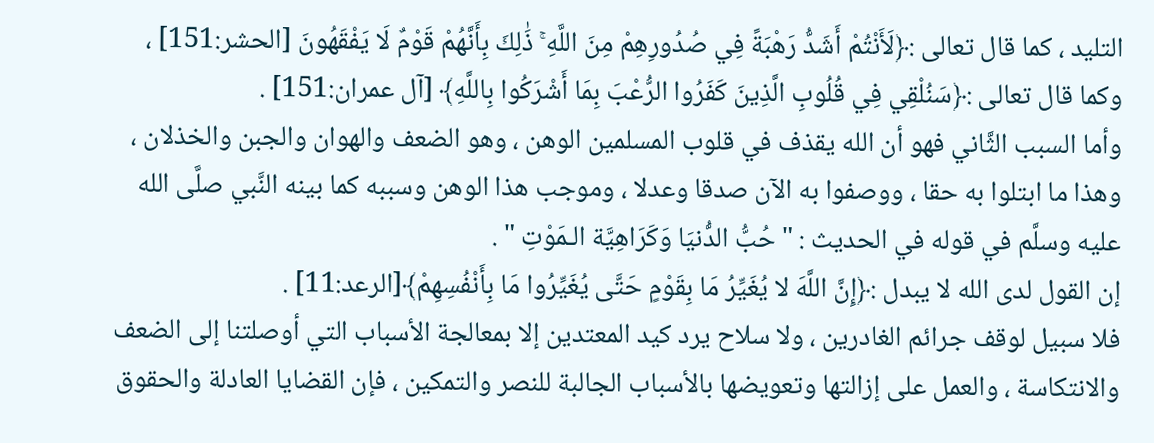التليد ، كما قال تعالى :﴿لَأَنْتُمْ أَشَدُّ رَهْبَةً فِي صُدُورِهِمْ مِنَ اللَّهِ ۚ ذَٰلِكَ بِأَنَّهُمْ قَوْمٌ لَا يَفْقَهُونَ [الحشر:151] ، وكما قال تعالى :﴿سَنُلْقِي فِي قُلُوبِ الَّذِينَ كَفَرُوا الرُّعْبَ بِمَا أَشْرَكُوا بِاللَّهِ﴾ [آل عمران:151] .
وأما السبب الثَّاني فهو أن الله يقذف في قلوب المسلمين الوهن ، وهو الضعف والهوان والجبن والخذلان ، وهذا ما ابتلوا به حقا ، ووصفوا به الآن صدقا وعدلا ، وموجب هذا الوهن وسببه كما بينه النَّبي صلَّى الله عليه وسلَّم في قوله في الحديث : " حُبُّ الدُّنيَا وَكَرَاهِيَّة الـمَوْتِ " .
إن القول لدى الله لا يبدل :﴿إِنَّ اللَّهَ لا يُغَيِّرُ مَا بِقَوْمٍ حَتَّى يُغَيِّرُوا مَا بِأَنْفُسِهِمْ﴾[الرعد:11] .
فلا سبيل لوقف جرائم الغادرين ، ولا سلاح يرد كيد المعتدين إلا بمعالجة الأسباب التي أوصلتنا إلى الضعف والانتكاسة ، والعمل على إزالتها وتعويضها بالأسباب الجالبة للنصر والتمكين ، فإن القضايا العادلة والحقوق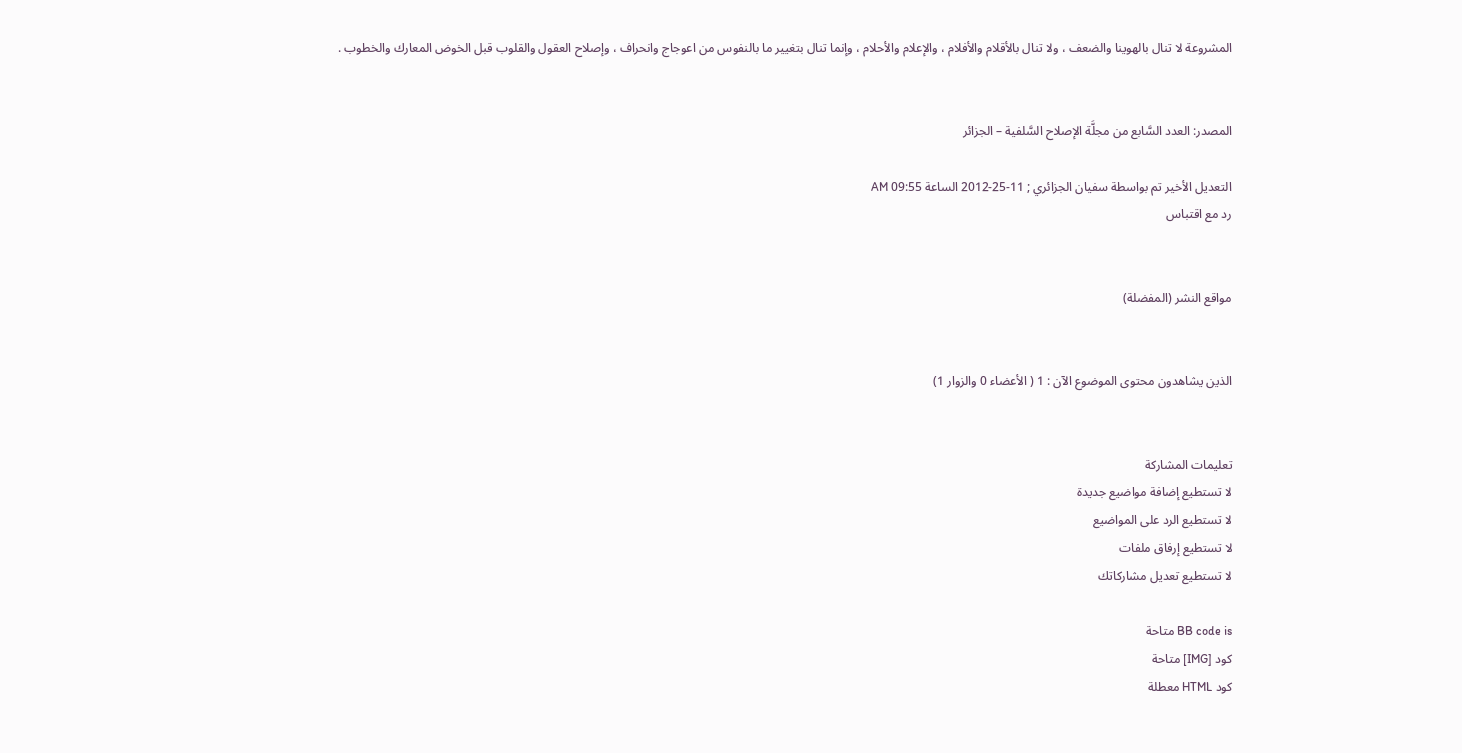المشروعة لا تنال بالهوينا والضعف ، ولا تنال بالأقلام والأفلام ، والإعلام والأحلام ، وإنما تنال بتغيير ما بالنفوس من اعوجاج وانحراف ، وإصلاح العقول والقلوب قبل الخوض المعارك والخطوب .


المصدر: العدد السَّابع من مجلَّة الإصلاح السَّلفية – الجزائر

التعديل الأخير تم بواسطة سفيان الجزائري ; 11-25-2012 الساعة 09:55 AM
رد مع اقتباس


مواقع النشر (المفضلة)


الذين يشاهدون محتوى الموضوع الآن : 1 ( الأعضاء 0 والزوار 1)


تعليمات المشاركة
لا تستطيع إضافة مواضيع جديدة
لا تستطيع الرد على المواضيع
لا تستطيع إرفاق ملفات
لا تستطيع تعديل مشاركاتك

BB code is متاحة
كود [IMG] متاحة
كود HTML معطلة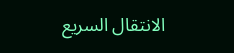الانتقال السريع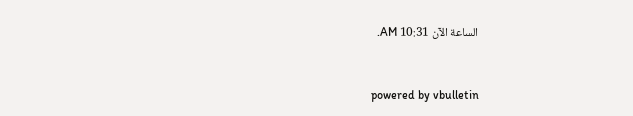الساعة الآن 10:31 AM.


powered by vbulletin